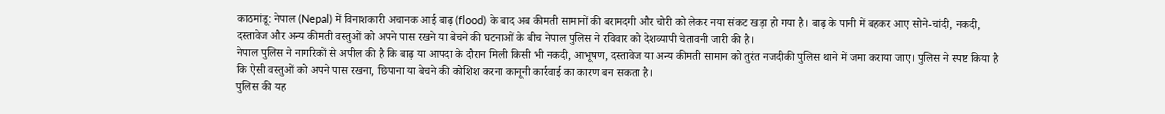काठमांडू: नेपाल (Nepal) में विनाशकारी अचानक आई बाढ़ (flood) के बाद अब कीमती सामानों की बरामदगी और चोरी को लेकर नया संकट खड़ा हो गया है। बाढ़ के पानी में बहकर आए सोने-चांदी, नकदी, दस्तावेज और अन्य कीमती वस्तुओं को अपने पास रखने या बेचने की घटनाओं के बीच नेपाल पुलिस ने रविवार को देशव्यापी चेतावनी जारी की है।
नेपाल पुलिस ने नागरिकों से अपील की है कि बाढ़ या आपदा के दौरान मिली किसी भी नकदी, आभूषण, दस्तावेज या अन्य कीमती सामान को तुरंत नजदीकी पुलिस थाने में जमा कराया जाए। पुलिस ने स्पष्ट किया है कि ऐसी वस्तुओं को अपने पास रखना, छिपाना या बेचने की कोशिश करना कानूनी कार्रवाई का कारण बन सकता है।
पुलिस की यह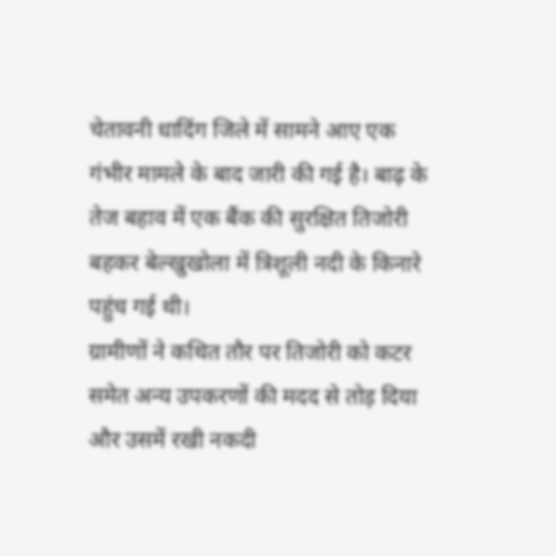चेतावनी धादिंग जिले में सामने आए एक गंभीर मामले के बाद जारी की गई है। बाढ़ के तेज बहाव में एक बैंक की सुरक्षित तिजोरी बहकर बेल्खुखोला में त्रिशूली नदी के किनारे पहुंच गई थी।
ग्रामीणों ने कथित तौर पर तिजोरी को कटर समेत अन्य उपकरणों की मदद से तोड़ दिया और उसमें रखी नकदी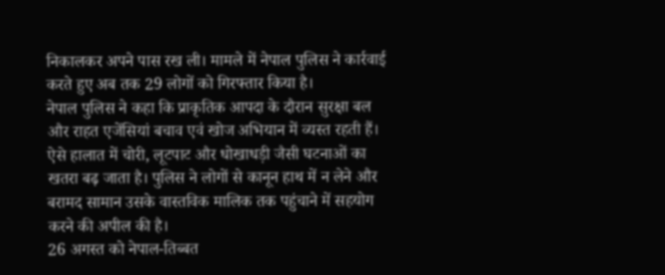निकालकर अपने पास रख ली। मामले में नेपाल पुलिस ने कार्रवाई करते हुए अब तक 29 लोगों को गिरफ्तार किया है।
नेपाल पुलिस ने कहा कि प्राकृतिक आपदा के दौरान सुरक्षा बल और राहत एजेंसियां बचाव एवं खोज अभियान में व्यस्त रहती हैं। ऐसे हालात में चोरी, लूटपाट और धोखाधड़ी जैसी घटनाओं का खतरा बढ़ जाता है। पुलिस ने लोगों से कानून हाथ में न लेने और बरामद सामान उसके वास्तविक मालिक तक पहुंचाने में सहयोग करने की अपील की है।
26 अगस्त को नेपाल-तिब्बत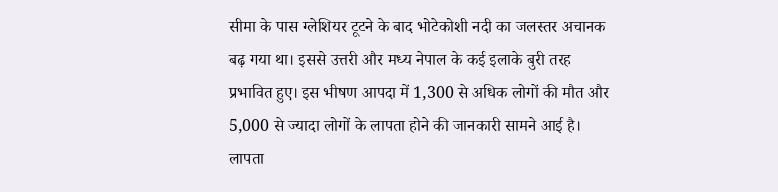सीमा के पास ग्लेशियर टूटने के बाद भोटेकोशी नदी का जलस्तर अचानक बढ़ गया था। इससे उत्तरी और मध्य नेपाल के कई इलाके बुरी तरह प्रभावित हुए। इस भीषण आपदा में 1,300 से अधिक लोगों की मौत और 5,000 से ज्यादा लोगों के लापता होने की जानकारी सामने आई है। लापता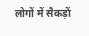लोगों में सैकड़ों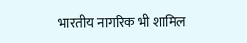भारतीय नागरिक भी शामिल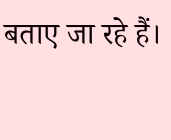बताए जा रहे हैं।